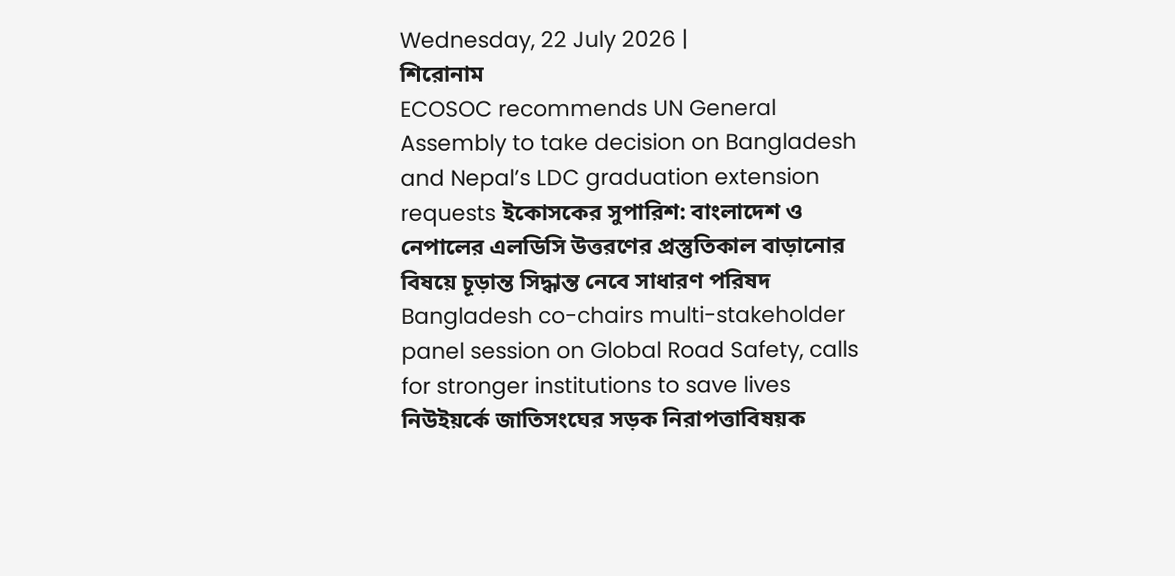Wednesday, 22 July 2026 |
শিরোনাম
ECOSOC recommends UN General Assembly to take decision on Bangladesh and Nepal’s LDC graduation extension requests ইকোসকের সুপারিশ: বাংলাদেশ ও নেপালের এলডিসি উত্তরণের প্রস্তুতিকাল বাড়ানোর বিষয়ে চূড়ান্ত সিদ্ধান্ত নেবে সাধারণ পরিষদ Bangladesh co-chairs multi-stakeholder panel session on Global Road Safety, calls for stronger institutions to save lives নিউইয়র্কে জাতিসংঘের সড়ক নিরাপত্তাবিষয়ক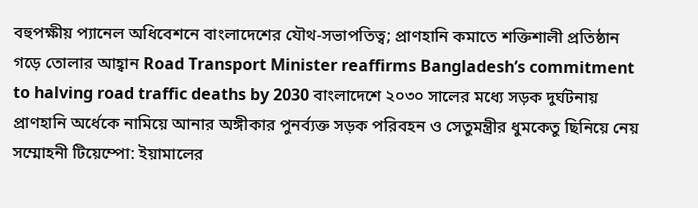বহুপক্ষীয় প্যানেল অধিবেশনে বাংলাদেশের যৌথ-সভাপতিত্ব; প্রাণহানি কমাতে শক্তিশালী প্রতিষ্ঠান গড়ে তোলার আহ্বান Road Transport Minister reaffirms Bangladesh’s commitment to halving road traffic deaths by 2030 বাংলাদেশে ২০৩০ সালের মধ্যে সড়ক দুর্ঘটনায় প্রাণহানি অর্ধেকে নামিয়ে আনার অঙ্গীকার পুনর্ব্যক্ত সড়ক পরিবহন ও সেতুমন্ত্রীর ধুমকেতু ছিনিয়ে নেয় সম্মোহনী টিয়েম্পো: ইয়ামালের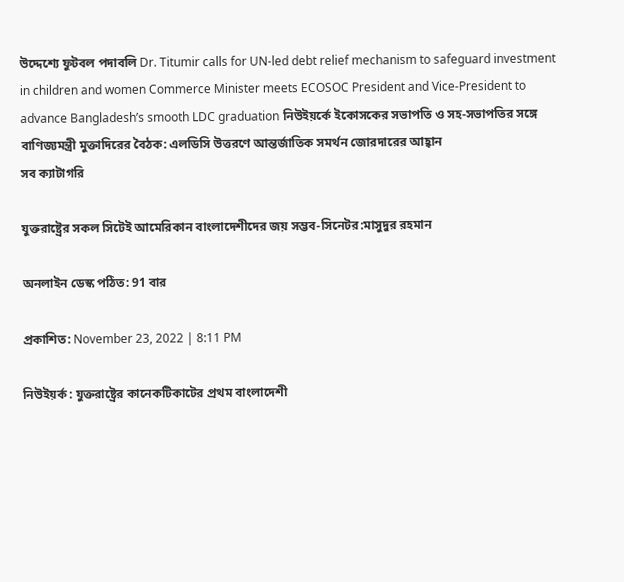উদ্দেশ্যে ফুটবল পদাবলি Dr. Titumir calls for UN-led debt relief mechanism to safeguard investment in children and women Commerce Minister meets ECOSOC President and Vice-President to advance Bangladesh’s smooth LDC graduation নিউইয়র্কে ইকোসকের সভাপতি ও সহ-সভাপতির সঙ্গে বাণিজ্যমন্ত্রী মুক্তাদিরের বৈঠক: এলডিসি উত্তরণে আন্তর্জাতিক সমর্থন জোরদারের আহ্বান
সব ক্যাটাগরি

যুক্তরাষ্ট্রের সকল সিটেই আমেরিকান বাংলাদেশীদের জয় সম্ভব-সিনেটর:মাসুদুর রহমান

অনলাইন ডেস্ক পঠিত: 91 বার

প্রকাশিত: November 23, 2022 | 8:11 PM

নিউইয়র্ক : যুক্তরাষ্ট্রের কানেকটিকাটের প্রথম বাংলাদেশী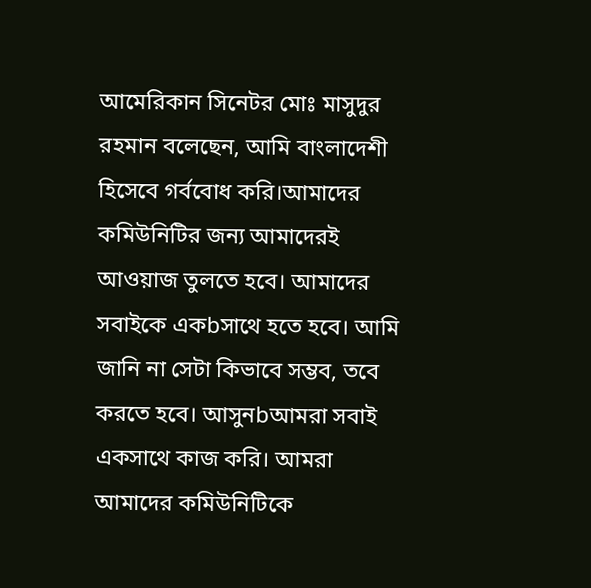আমেরিকান সিনেটর মোঃ মাসুদুর রহমান বলেছেন, আমি বাংলাদেশী হিসেবে গর্ববোধ করি।আমাদের কমিউনিটির জন্য আমাদেরই আওয়াজ তুলতে হবে। আমাদের সবাইকে একbসাথে হতে হবে। আমি জানি না সেটা কিভাবে সম্ভব, তবে করতে হবে। আসুনbআমরা সবাই একসাথে কাজ করি। আমরা আমাদের কমিউনিটিকে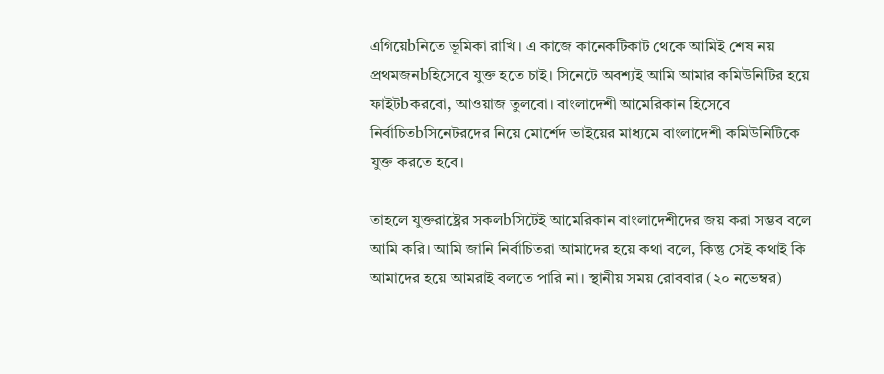এগিয়েbনিতে ভূমিকা রাখি। এ কাজে কানেকটিকাট থেকে আমিই শেষ নয় প্রথমজনbহিসেবে যুক্ত হতে চাই। সিনেটে অবশ্যই আমি আমার কমিউনিটির হয়ে ফাইটbকরবো, আওয়াজ তুলবো। বাংলাদেশী আমেরিকান হিসেবে নির্বাচিতbসিনেটরদের নিয়ে মোর্শেদ ভাইয়ের মাধ্যমে বাংলাদেশী কমিউনিটিকে যুক্ত করতে হবে।

তাহলে যুক্তরাষ্ট্রের সকলbসিটেই আমেরিকান বাংলাদেশীদের জয় করা সম্ভব বলে আমি করি। আমি জানি নির্বাচিতরা আমাদের হয়ে কথা বলে, কিন্তু সেই কথাই কি আমাদের হয়ে আমরাই বলতে পারি না। স্থানীয় সময় রোববার (২০ নভেম্বর)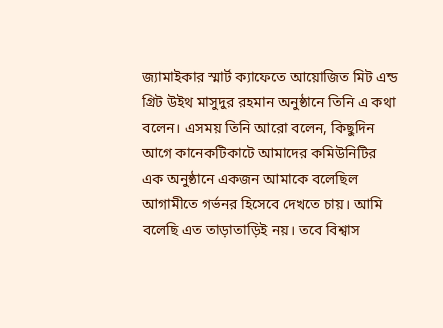জ্যামাইকার স্মার্ট ক্যাফেতে আয়োজিত মিট এন্ড গ্রিট উইথ মাসুদুর রহমান অনুষ্ঠানে তিনি এ কথা বলেন। এসময় তিনি আরো বলেন, কিছুদিন আগে কানেকটিকাটে আমাদের কমিউনিটির এক অনুষ্ঠানে একজন আমাকে বলেছিল আগামীতে গর্ভনর হিসেবে দেখতে চায়। আমি বলেছি এত তাড়াতাড়িই নয়। তবে বিশ্বাস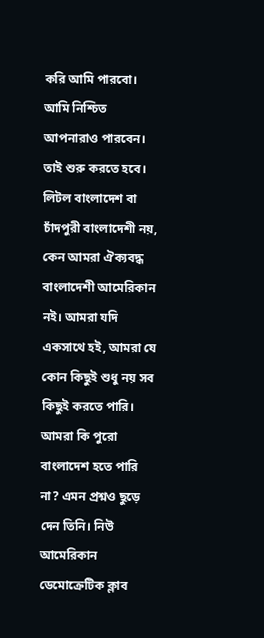করি আমি পারবো। আমি নিশ্চিত আপনারাও পারবেন। তাই শুরু করতে হবে। লিটল বাংলাদেশ বা চাঁদপুরী বাংলাদেশী নয়, কেন আমরা ঐক্যবদ্ধ বাংলাদেশী আমেরিকান নই। আমরা যদি একসাথে হই, আমরা যে কোন কিছুই শুধু নয় সব কিছুই করতে পারি। আমরা কি পুরো বাংলাদেশ হতে পারি না? এমন প্রশ্নও ছুড়ে দেন তিনি। নিউ আমেরিকান ডেমোক্রেটিক ক্লাব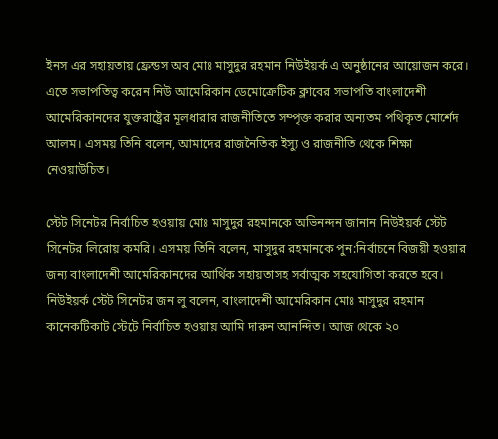ইনস এর সহায়তায় ফ্রেন্ডস অব মোঃ মাসুদুর রহমান নিউইয়র্ক এ অনুষ্ঠানের আয়োজন করে। এতে সভাপতিত্ব করেন নিউ আমেরিকান ডেমোক্রেটিক ক্লাবের সভাপতি বাংলাদেশী আমেরিকানদের যুক্তরাষ্ট্রের মূলধারার রাজনীতিতে সম্পৃক্ত করার অন্যতম পথিকৃত মোর্শেদ আলম। এসময় তিনি বলেন, আমাদের রাজনৈতিক ইস্যু ও রাজনীতি থেকে শিক্ষা নেওয়াউচিত।

স্টেট সিনেটর নির্বাচিত হওয়ায় মোঃ মাসুদুর রহমানকে অভিনন্দন জানান নিউইয়র্ক স্টেট সিনেটর লিরোয় কমরি। এসময় তিনি বলেন, মাসুদুর রহমানকে পুন:নির্বাচনে বিজয়ী হওয়ার জন্য বাংলাদেশী আমেরিকানদের আর্থিক সহায়তাসহ সর্বাত্মক সহযোগিতা করতে হবে। নিউইয়র্ক স্টেট সিনেটর জন লু বলেন, বাংলাদেশী আমেরিকান মোঃ মাসুদুর রহমান কানেকটিকাট স্টেটে নির্বাচিত হওয়ায় আমি দারুন আনন্দিত। আজ থেকে ২০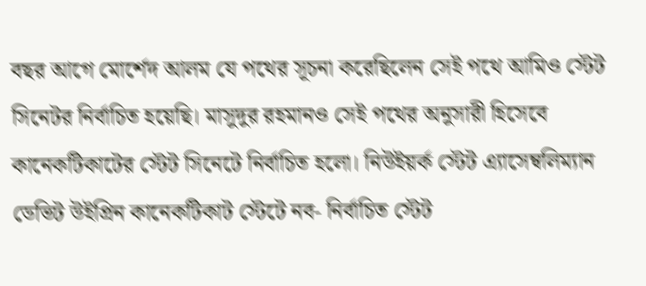বছর আগে মোর্শেদ আলম যে পথের সূচনা করেছিলেন সেই পথে আমিও স্টেট সিনেটর নির্বাচিত হয়েছি। মাসুদুর রহমানও সেই পথের অনুসারী হিসেবে কানেকটিকাটের স্টেট সিনেটে নির্বাচিত হলো। নিউইয়র্ক স্টেট এ্যাসেম্বলিম্যান ডেভিট উইপ্রিন কানেকটিকাট স্টেটে নব- নির্বাচিত স্টেট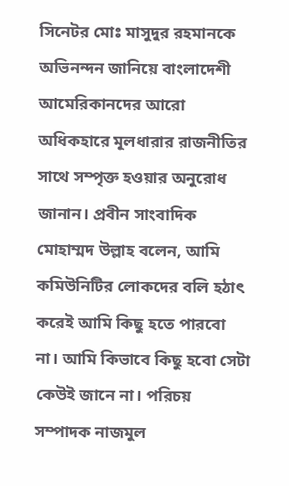সিনেটর মোঃ মাসুদুর রহমানকে অভিনন্দন জানিয়ে বাংলাদেশী আমেরিকানদের আরো অধিকহারে মূলধারার রাজনীতির সাথে সম্পৃক্ত হওয়ার অনুরোধ জানান। প্রবীন সাংবাদিক মোহাম্মদ উল্লাহ বলেন, আমি কমিউনিটির লোকদের বলি হঠাৎ করেই আমি কিছু হতে পারবো না। আমি কিভাবে কিছু হবো সেটা কেউই জানে না। পরিচয় সম্পাদক নাজমুল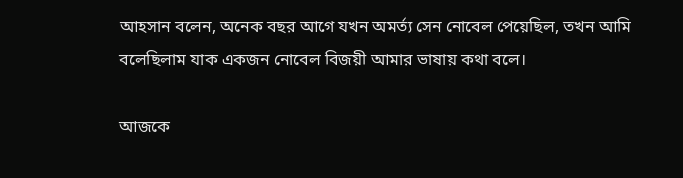আহসান বলেন, অনেক বছর আগে যখন অমর্ত্য সেন নোবেল পেয়েছিল, তখন আমি বলেছিলাম যাক একজন নোবেল বিজয়ী আমার ভাষায় কথা বলে।

আজকে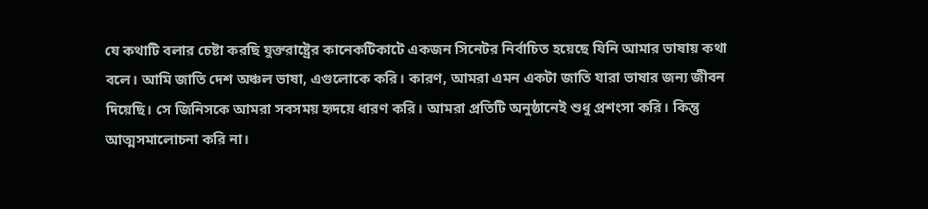যে কথাটি বলার চেষ্টা করছি যুক্তরাষ্ট্রের কানেকটিকাটে একজন সিনেটর নির্বাচিত হয়েছে যিনি আমার ভাষায় কথা বলে। আমি জাতি দেশ অঞ্চল ভাষা, এগুলোকে করি। কারণ, আমরা এমন একটা জাতি যারা ভাষার জন্য জীবন দিয়েছি। সে জিনিসকে আমরা সবসময় হৃদয়ে ধারণ করি। আমরা প্রতিটি অনুষ্ঠানেই শুধু প্রশংসা করি। কিন্তু আত্মসমালোচনা করি না।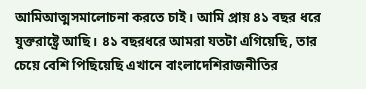আমিআত্মসমালোচনা করতে চাই। আমি প্রায় ৪১ বছর ধরে যুক্তরাষ্ট্রে আছি। ৪১ বছরধরে আমরা যতটা এগিয়েছি, তার চেয়ে বেশি পিছিয়েছি এখানে বাংলাদেশিরাজনীতির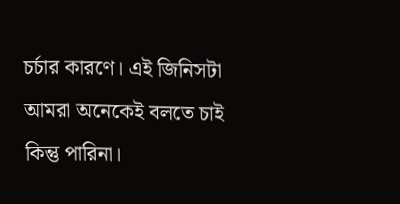চর্চার কারণে। এই জিনিসটা আমরা অনেকেই বলতে চাই কিন্তু পারিনা।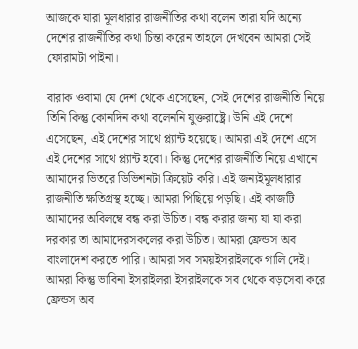আজকে যারা মূলধারার রাজনীতির কথা বলেন তারা যদি অন্যে দেশের রাজনীতির কথা চিন্তা করেন তাহলে দেখবেন আমরা সেই ফোরামটা পাইনা।

বারাক ওবামা যে দেশ থেকে এসেছেন, সেই দেশের রাজনীতি নিয়ে তিনি কিন্তু কোনদিন কথা বলেননি যুক্তরাষ্ট্রে। উনি এই দেশে এসেছেন, এই দেশের সাথে প্ল্যান্ট হয়েছে। আমরা এই দেশে এসে এই দেশের সাথে প্ল্যান্ট হবো। কিন্তু দেশের রাজনীতি নিয়ে এখানে আমাদের ভিতরে ডিভিশনটা ক্রিয়েট করি। এই জন্যইমূলধারার রাজনীতি ক্ষতিগ্রস্থ হচ্ছে। আমরা পিছিয়ে পড়ছি। এই কাজটি আমাদের অবিলম্বে বন্ধ করা উচিত। বন্ধ করার জন্য যা যা করা দরকার তা আমাদেরসকলের করা উচিত। আমরা ফ্রেন্ডস অব বাংলাদেশ করতে পারি। আমরা সব সময়ইসরাইলকে গালি দেই। আমরা কিন্তু ভাবিনা ইসরাইলরা ইসরাইলকে সব থেকে বড়সেবা করে ফ্রেন্ডস অব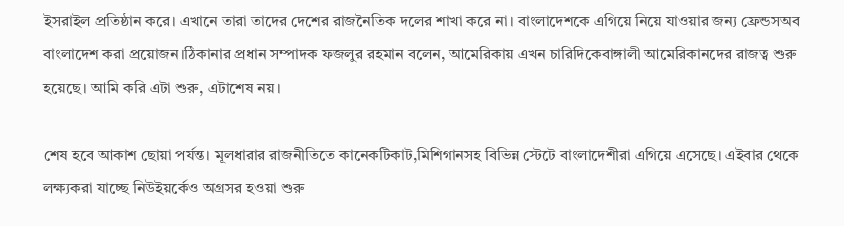ইসরাইল প্রতিষ্ঠান করে। এখানে তারা তাদের দেশের রাজনৈতিক দলের শাখা করে না। বাংলাদেশকে এগিয়ে নিয়ে যাওয়ার জন্য ফ্রেন্ডসঅব বাংলাদেশ করা প্রয়োজন।ঠিকানার প্রধান সম্পাদক ফজলুর রহমান বলেন, আমেরিকায় এখন চারিদিকেবাঙ্গালী আমেরিকানদের রাজত্ব শুরু হয়েছে। আমি করি এটা শুরু, এটাশেষ নয়।

শেষ হবে আকাশ ছোয়া পর্যন্ত। মূলধারার রাজনীতিতে কানেকটিকাট,মিশিগানসহ বিভিন্ন স্টেটে বাংলাদেশীরা এগিয়ে এসেছে। এইবার থেকে লক্ষ্যকরা যাচ্ছে নিউইয়র্কেও অগ্রসর হওয়া শুরু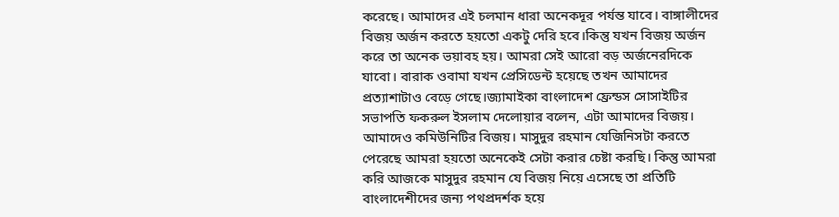করেছে। আমাদের এই চলমান ধারা অনেকদূর পর্যন্ত যাবে। বাঙ্গালীদের বিজয় অর্জন করতে হয়তো একটু দেরি হবে।কিন্তু যখন বিজয় অর্জন করে তা অনেক ভয়াবহ হয়। আমরা সেই আরো বড় অর্জনেরদিকে যাবো। বারাক ওবামা যখন প্রেসিডেন্ট হয়েছে তখন আমাদের প্রত্যাশাটাও বেড়ে গেছে।জ্যামাইকা বাংলাদেশ ফ্রেন্ডস সোসাইটির সভাপতি ফকরুল ইসলাম দেলোয়ার বলেন, এটা আমাদের বিজয়। আমাদেও কমিউনিটির বিজয়। মাসুদুর রহমান যেজিনিসটা করতে পেরেছে আমরা হয়তো অনেকেই সেটা করার চেষ্টা করছি। কিন্তু আমরা করি আজকে মাসুদুর রহমান যে বিজয় নিয়ে এসেছে তা প্রতিটি বাংলাদেশীদের জন্য পথপ্রদর্শক হয়ে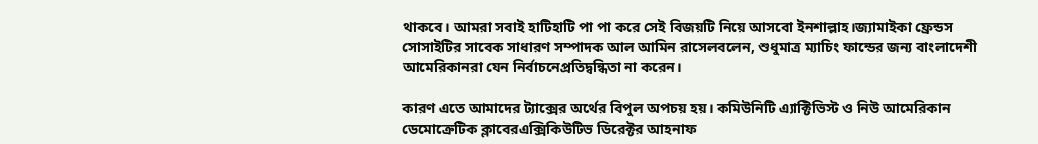থাকবে। আমরা সবাই হাটিহাটি পা পা করে সেই বিজয়টি নিয়ে আসবো ইনশাল্লাহ।জ্যামাইকা ফ্রেন্ডস সোসাইটির সাবেক সাধারণ সম্পাদক আল আমিন রাসেলবলেন, শুধুমাত্র ম্যাচিং ফান্ডের জন্য বাংলাদেশী আমেরিকানরা যেন নির্বাচনেপ্রতিদ্বন্ধিতা না করেন।

কারণ এতে আমাদের ট্যাক্সের অর্থের বিপুল অপচয় হয়। কমিউনিটি এ্যাক্টিভিস্ট ও নিউ আমেরিকান ডেমোক্রেটিক ক্লাবেরএক্সিকিউটিভ ডিরেক্টর আহনাফ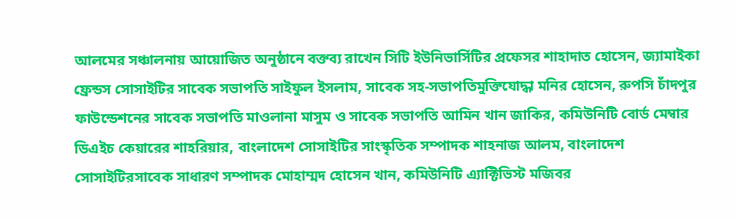আলমের সঞ্চালনায় আয়োজিত অনুষ্ঠানে বক্তব্য রাখেন সিটি ইউনিভার্সিটির প্রফেসর শাহাদাত হোসেন, জ্যামাইকা ফ্রেন্ডস সোসাইটির সাবেক সভাপতি সাইফুল ইসলাম, সাবেক সহ-সভাপতিমুক্তিযোদ্ধা মনির হোসেন, রুপসি চাঁদপুর ফাউন্ডেশনের সাবেক সভাপতি মাওলানা মাসুম ও সাবেক সভাপতি আমিন খান জাকির, কমিউনিটি বোর্ড মেম্বার ডিএইচ কেয়ারের শাহরিয়ার, বাংলাদেশ সোসাইটির সাংস্কৃতিক সম্পাদক শাহনাজ আলম, বাংলাদেশ সোসাইটিরসাবেক সাধারণ সম্পাদক মোহাম্মদ হোসেন খান, কমিউনিটি এ্যাক্টিভিস্ট মজিবর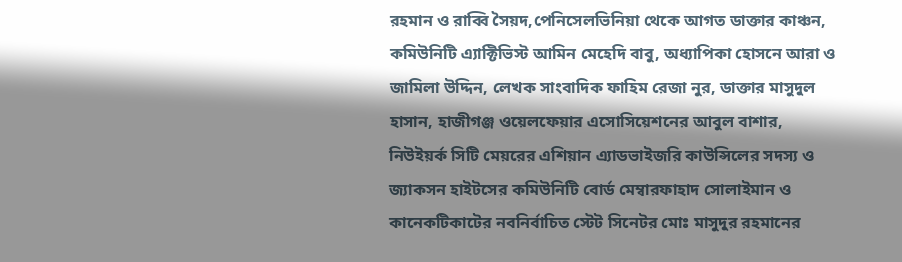রহমান ও রাব্বি সৈয়দ,পেনিসেলভিনিয়া থেকে আগত ডাক্তার কাঞ্চন, কমিউনিটি এ্যাক্টিভিস্ট আমিন মেহেদি বাবু, অধ্যাপিকা হোসনে আরা ও জামিলা উদ্দিন, লেখক সাংবাদিক ফাহিম রেজা নুর, ডাক্তার মাসুদুল হাসান, হাজীগঞ্জ ওয়েলফেয়ার এসোসিয়েশনের আবুল বাশার, নিউইয়র্ক সিটি মেয়রের এশিয়ান এ্যাডভাইজরি কাউন্সিলের সদস্য ও জ্যাকসন হাইটসের কমিউনিটি বোর্ড মেম্বারফাহাদ সোলাইমান ও কানেকটিকাটের নবনির্বাচিত স্টেট সিনেটর মোঃ মাসুদুর রহমানের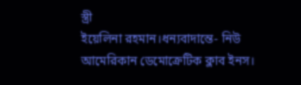স্ত্রী
ইয়েলিনা রহমান।ধন্যবাদান্তে- নিউ আমেরিকান ডেমোক্রেটিক ক্লাব ইনস।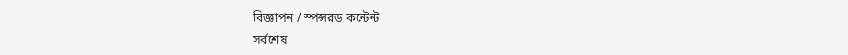বিজ্ঞাপন / স্পন্সরড কন্টেন্ট
সর্বশেষ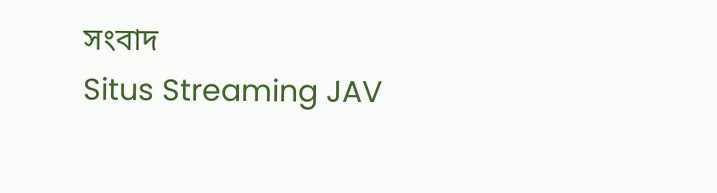সংবাদ
Situs Streaming JAV